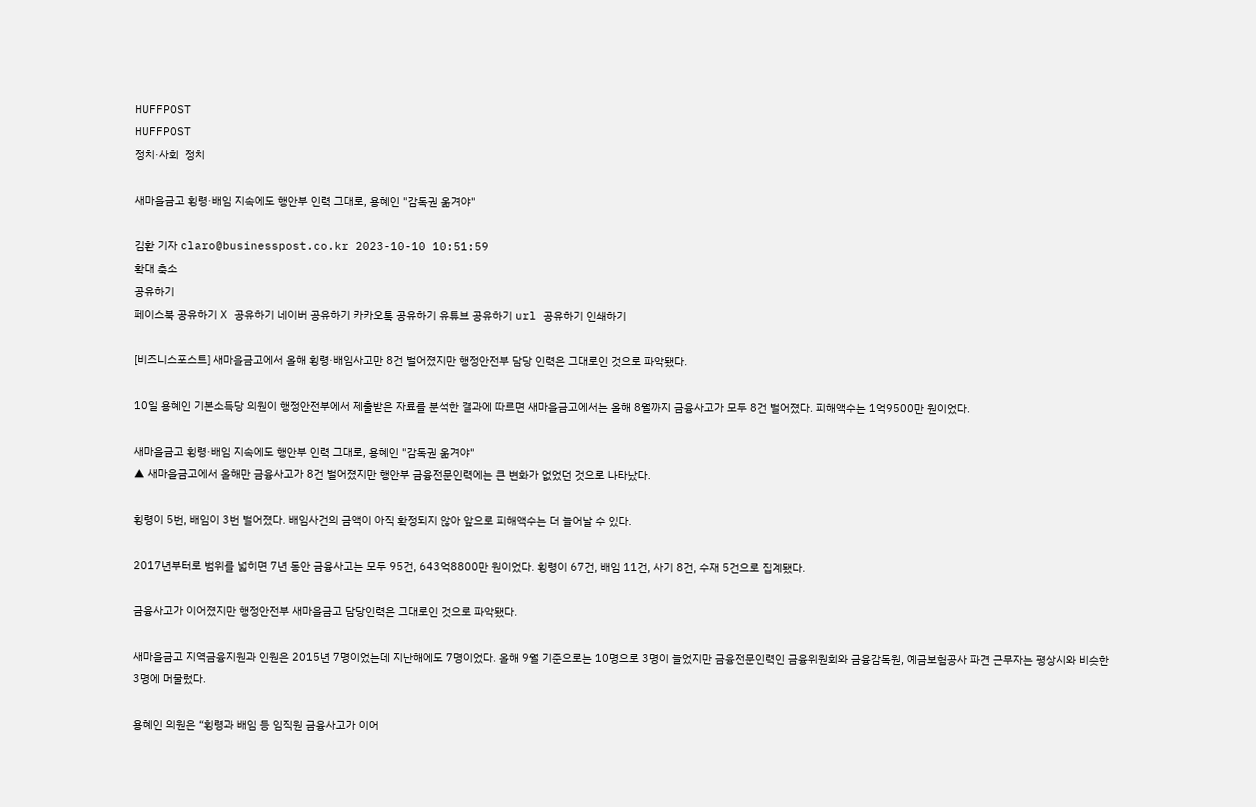HUFFPOST
HUFFPOST
정치·사회  정치

새마을금고 횡령·배임 지속에도 행안부 인력 그대로, 용혜인 "감독권 옮겨야"

김환 기자 claro@businesspost.co.kr 2023-10-10 10:51:59
확대 축소
공유하기
페이스북 공유하기 X 공유하기 네이버 공유하기 카카오톡 공유하기 유튜브 공유하기 url 공유하기 인쇄하기

[비즈니스포스트] 새마을금고에서 올해 횡령·배임사고만 8건 벌어졌지만 행정안전부 담당 인력은 그대로인 것으로 파악됐다.

10일 용혜인 기본소득당 의원이 행정안전부에서 제출받은 자료를 분석한 결과에 따르면 새마을금고에서는 올해 8월까지 금융사고가 모두 8건 벌어졌다. 피해액수는 1억9500만 원이었다.

새마을금고 횡령·배임 지속에도 행안부 인력 그대로, 용혜인 "감독권 옮겨야"
▲ 새마을금고에서 올해만 금융사고가 8건 벌어졌지만 행안부 금융전문인력에는 큰 변화가 없었던 것으로 나타났다.

횡령이 5번, 배임이 3번 벌어졌다. 배임사건의 금액이 아직 확정되지 않아 앞으로 피해액수는 더 늘어날 수 있다.

2017년부터로 범위를 넓히면 7년 동안 금융사고는 모두 95건, 643억8800만 원이었다. 횡령이 67건, 배임 11건, 사기 8건, 수재 5건으로 집계됐다.

금융사고가 이어졌지만 행정안전부 새마을금고 담당인력은 그대로인 것으로 파악됐다.

새마을금고 지역금융지원과 인원은 2015년 7명이었는데 지난해에도 7명이었다. 올해 9월 기준으로는 10명으로 3명이 늘었지만 금융전문인력인 금융위원회와 금융감독원, 예금보험공사 파견 근무자는 평상시와 비슷한 3명에 머물렀다.

용혜인 의원은 “횡령과 배임 등 임직원 금융사고가 이어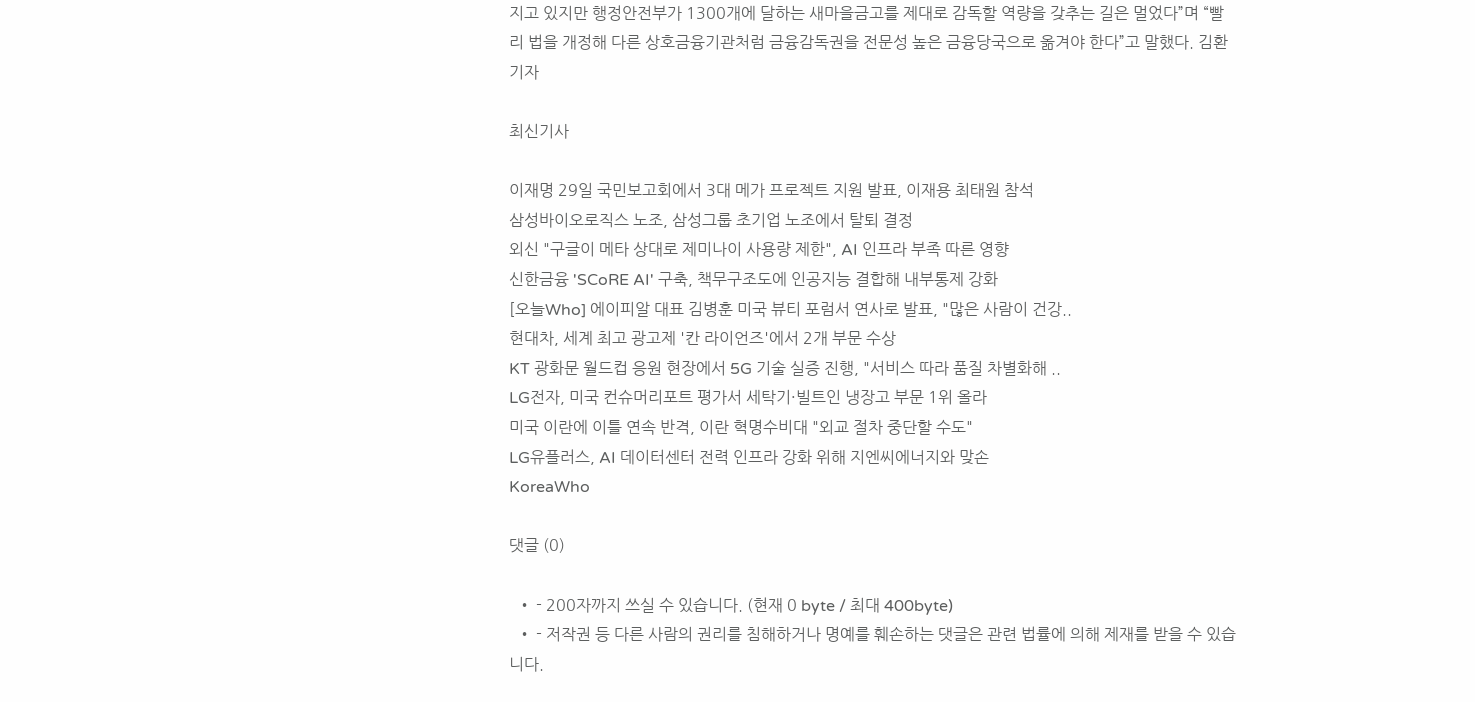지고 있지만 행정안전부가 1300개에 달하는 새마을금고를 제대로 감독할 역량을 갖추는 길은 멀었다”며 “빨리 법을 개정해 다른 상호금융기관처럼 금융감독권을 전문성 높은 금융당국으로 옮겨야 한다”고 말했다. 김환 기자

최신기사

이재명 29일 국민보고회에서 3대 메가 프로젝트 지원 발표, 이재용 최태원 참석
삼성바이오로직스 노조, 삼성그룹 초기업 노조에서 탈퇴 결정
외신 "구글이 메타 상대로 제미나이 사용량 제한", AI 인프라 부족 따른 영향
신한금융 'SCoRE AI' 구축, 책무구조도에 인공지능 결합해 내부통제 강화
[오늘Who] 에이피알 대표 김병훈 미국 뷰티 포럼서 연사로 발표, "많은 사람이 건강..
현대차, 세계 최고 광고제 '칸 라이언즈'에서 2개 부문 수상
KT 광화문 월드컵 응원 현장에서 5G 기술 실증 진행, "서비스 따라 품질 차별화해 ..
LG전자, 미국 컨슈머리포트 평가서 세탁기·빌트인 냉장고 부문 1위 올라
미국 이란에 이틀 연속 반격, 이란 혁명수비대 "외교 절차 중단할 수도"
LG유플러스, AI 데이터센터 전력 인프라 강화 위해 지엔씨에너지와 맞손
KoreaWho

댓글 (0)

  • - 200자까지 쓰실 수 있습니다. (현재 0 byte / 최대 400byte)
  • - 저작권 등 다른 사람의 권리를 침해하거나 명예를 훼손하는 댓글은 관련 법률에 의해 제재를 받을 수 있습니다.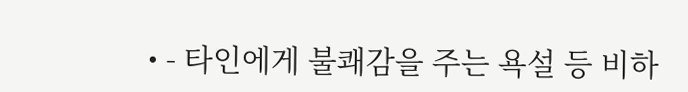• - 타인에게 불쾌감을 주는 욕설 등 비하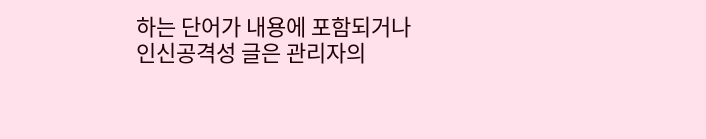하는 단어가 내용에 포함되거나 인신공격성 글은 관리자의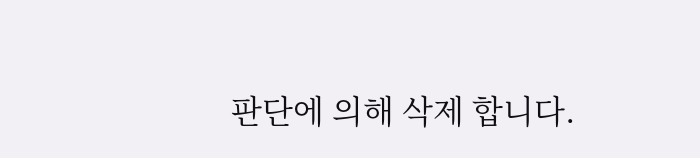판단에 의해 삭제 합니다.